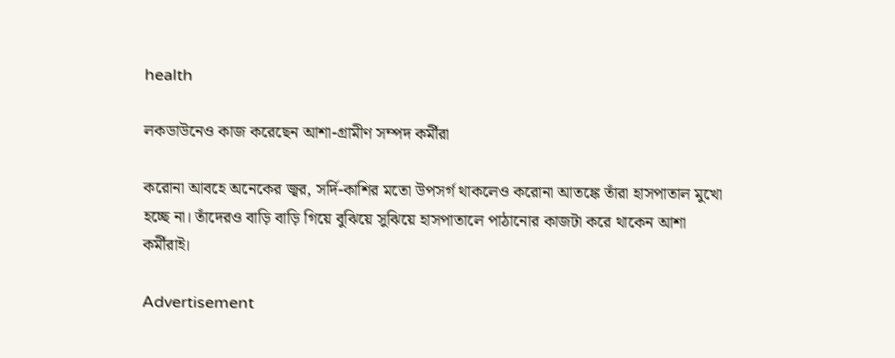health

লকডাউনেও কাজ করেছেন আশা-গ্রামীণ সম্পদ কর্মীরা

করোনা আবহে অনেকের জ্বর, সর্দি-কাশির মতো উপসর্গ থাকলেও করোনা আতঙ্কে তাঁরা হাসপাতাল মুখো হচ্ছে না। তাঁদেরও বাড়ি বাড়ি গিয়ে বুঝিয়ে সুঝিয়ে হাসপাতালে পাঠানোর কাজটা করে থাকেন আশা কর্মীরাই।

Advertisement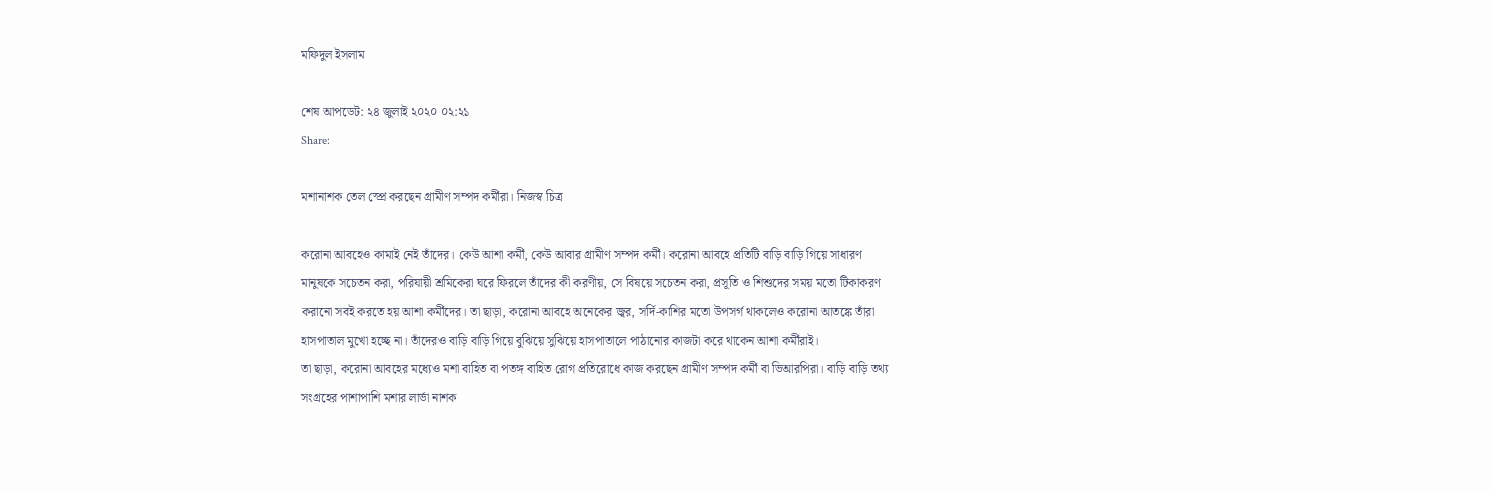মফিদুল ইসলাম

শেষ আপডেট: ২৪ জুলাই ২০২০ ০২:২১
Share:

মশানাশক তেল স্প্রে করছেন গ্রামীণ সম্পদ কর্মীরা। নিজস্ব চিত্র

করোনা আবহেও কামাই নেই তাঁদের। কেউ আশা কর্মী, কেউ আবার গ্রামীণ সম্পদ কর্মী। করোনা আবহে প্রতিটি বাড়ি বাড়ি গিয়ে সাধারণ মানুষকে সচেতন করা, পরিযায়ী শ্রমিকেরা ঘরে ফিরলে তাঁদের কী করণীয়, সে বিষয়ে সচেতন করা, প্রসূতি ও শিশুদের সময় মতো টিকাকরণ করানো সবই করতে হয় আশা কর্মীদের। তা ছাড়া, করোনা আবহে অনেকের জ্বর, সর্দি-কাশির মতো উপসর্গ থাকলেও করোনা আতঙ্কে তাঁরা হাসপাতাল মুখো হচ্ছে না। তাঁদেরও বাড়ি বাড়ি গিয়ে বুঝিয়ে সুঝিয়ে হাসপাতালে পাঠানোর কাজটা করে থাকেন আশা কর্মীরাই।
তা ছাড়া, করোনা আবহের মধ্যেও মশা বাহিত বা পতঙ্গ বাহিত রোগ প্রতিরোধে কাজ করছেন গ্রামীণ সম্পদ কর্মী বা ভিআরপিরা। বাড়ি বাড়ি তথ্য সংগ্রহের পাশাপাশি মশার লার্ভা নাশক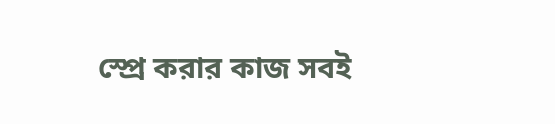স্প্রে করার কাজ সবই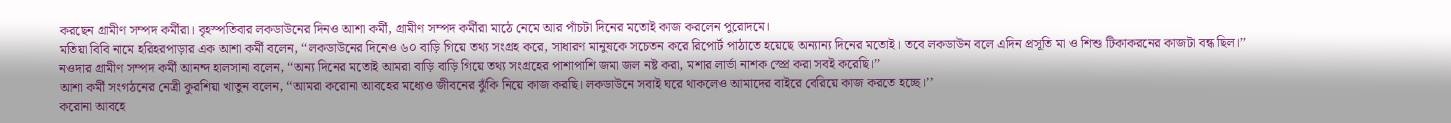করছেন গ্রামীণ সম্পদ কর্মীরা। বৃহস্পতিবার লকডাউনের দিনও আশা কর্মী, গ্রামীণ সম্পদ কর্মীরা মাঠে নেমে আর পাঁচটা দিনের মতোই কাজ করলেন পুরোদমে।
মতিয়া বিবি নামে হরিহরপাড়ার এক আশা কর্মী বলেন, ‘‘লকডাউনের দিনেও ৬০ বাড়ি গিয়ে তথ্য সংগ্রহ করে, সাধারণ মানুষকে সচেতন করে রিপোর্ট পাঠাতে হয়েছে অন্যান্য দিনের মতোই। তবে লকডাউন বলে এদিন প্রসূতি মা ও শিশু টিকাকরনের কাজটা বন্ধ ছিল।’’
নওদার গ্রামীণ সম্পদ কর্মী আনন্দ হালসানা বলেন, ‘‘অন্য দিনের মতোই আমরা বাড়ি বাড়ি গিয়ে তথ্য সংগ্রহের পাশাপাশি জমা জল নষ্ট করা, মশার লার্ভা নাশক স্প্রে করা সবই করেছি।’’
আশা কর্মী সংগঠনের নেত্রী কুরশিয়া খাতুন বলেন, ‘‘আমরা করোনা আবহের মধ্যেও জীবনের ঝুঁকি নিয়ে কাজ করছি। লকডাউনে সবাই ঘরে থাকলেও আমাদের বাইরে বেরিয়ে কাজ করতে হচ্ছে।’’
করোনা আবহে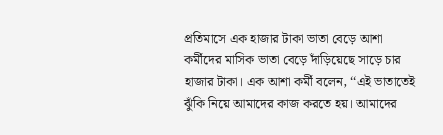প্রতিমাসে এক হাজার টাকা ভাতা বেড়ে আশা কর্মীদের মাসিক ভাতা বেড়ে দাঁড়িয়েছে সাড়ে চার হাজার টাকা। এক আশা কর্মী বলেন, ‘‘এই ভাতাতেই ঝুঁকি নিয়ে আমাদের কাজ করতে হয়। আমাদের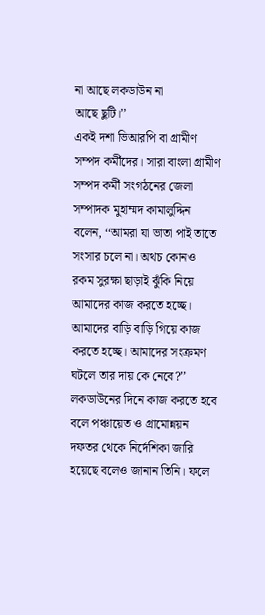না আছে লকডাউন না
আছে ছুটি।’’
একই দশা ভিআরপি বা গ্রামীণ সম্পদ কর্মীদের। সারা বাংলা গ্রামীণ সম্পদ কর্মী সংগঠনের জেলা সম্পাদক মুহাম্মদ কামালুদ্দিন বলেন, ‘‘আমরা যা ভাতা পাই তাতে সংসার চলে না। অথচ কোনও রকম সুরক্ষা ছাড়াই ঝুঁকি নিয়ে আমাদের কাজ করতে হচ্ছে। আমাদের বাড়ি বাড়ি গিয়ে কাজ করতে হচ্ছে। আমাদের সংক্রমণ ঘটলে তার দায় কে নেবে?’’
লকডাউনের দিনে কাজ করতে হবে বলে পঞ্চায়েত ও গ্রামোন্নয়ন দফতর থেকে নির্দেশিকা জারি হয়েছে বলেও জানান তিনি। ফলে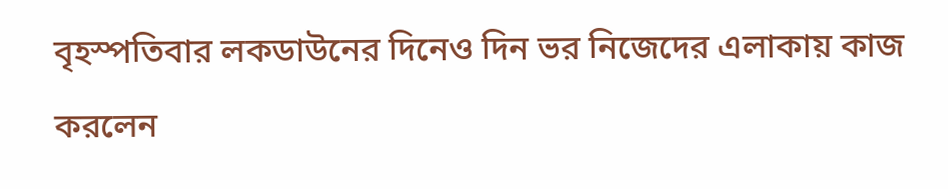বৃহস্পতিবার লকডাউনের দিনেও দিন ভর নিজেদের এলাকায় কাজ করলেন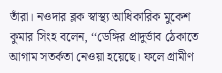তাঁরা। নওদার ব্লক স্বাস্থ্য আধিকারিক মুকেশ কুমার সিংহ বলেন, ‘‘ডেঙ্গির প্রাদুর্ভাব ঠেকাতে আগাম সতর্কতা নেওয়া হয়েছে। ফলে গ্রামীণ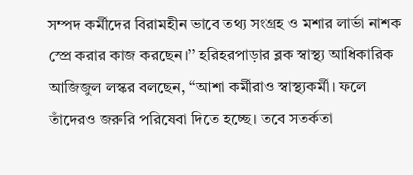সম্পদ কর্মীদের বিরামহীন ভাবে তথ্য সংগ্রহ ও মশার লার্ভা নাশক স্প্রে করার কাজ করছেন।’’ হরিহরপাড়ার ব্লক স্বাস্থ্য আধিকারিক আজিজুল লস্কর বলছেন, ‘‘আশা কর্মীরাও স্বাস্থ্যকর্মী। ফলে তাঁদেরও জরুরি পরিষেবা দিতে হচ্ছে। তবে সতর্কতা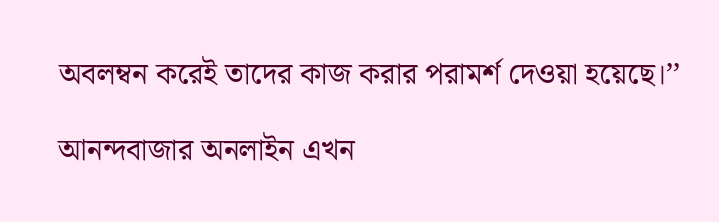অবলম্বন করেই তাদের কাজ করার পরামর্শ দেওয়া হয়েছে।’’

আনন্দবাজার অনলাইন এখন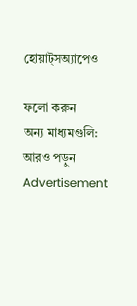হোয়াট্‌সঅ্যাপেও

ফলো করুন
অন্য মাধ্যমগুলি:
আরও পড়ুন
Advertisement